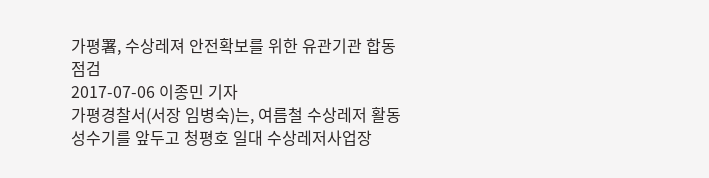가평署, 수상레져 안전확보를 위한 유관기관 합동점검
2017-07-06 이종민 기자
가평경찰서(서장 임병숙)는, 여름철 수상레저 활동 성수기를 앞두고 청평호 일대 수상레저사업장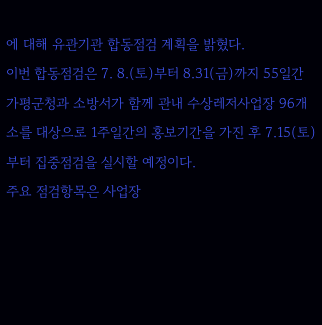에 대해 유관기관 합동점검 계획을 밝혔다.
이번 합동점검은 7. 8.(토)부터 8.31(금)까지 55일간 가평군청과 소방서가 함께 관내 수상레저사업장 96개소를 대상으로 1주일간의 홍보기간을 가진 후 7.15(토)부터 집중점검을 실시할 예정이다.
주요 점검항목은 사업장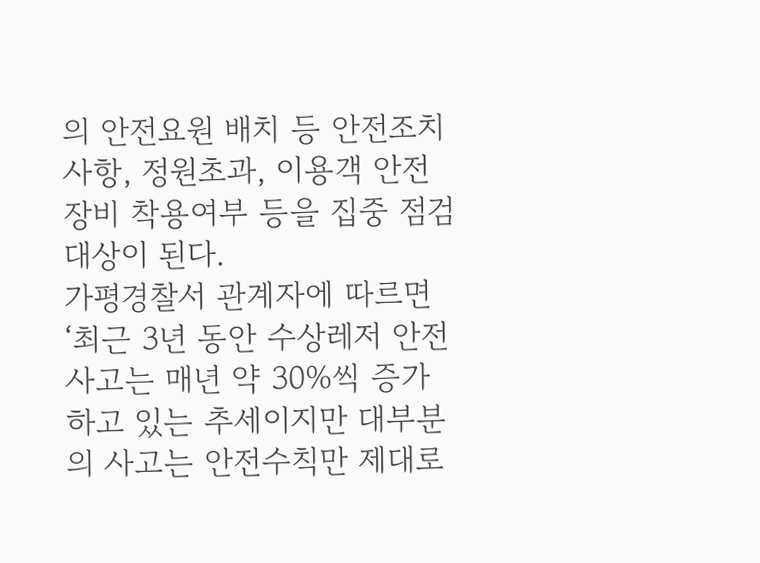의 안전요원 배치 등 안전조치 사항, 정원초과, 이용객 안전장비 착용여부 등을 집중 점검대상이 된다.
가평경찰서 관계자에 따르면 ‘최근 3년 동안 수상레저 안전사고는 매년 약 30%씩 증가하고 있는 추세이지만 대부분의 사고는 안전수칙만 제대로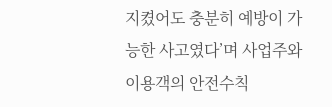지켰어도 충분히 예방이 가능한 사고였다’며 사업주와 이용객의 안전수칙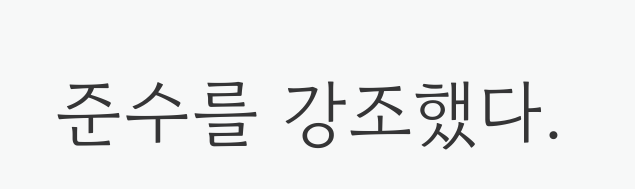준수를 강조했다.